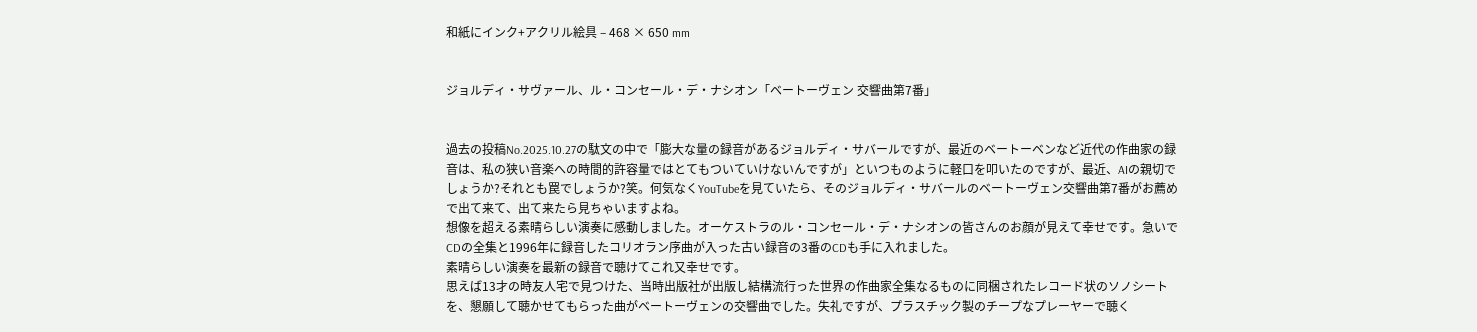和紙にインク+アクリル絵具 – 468 × 650 mm


ジョルディ・サヴァール、ル・コンセール・デ・ナシオン「ベートーヴェン 交響曲第7番」


過去の投稿No.2025.10.27の駄文の中で「膨大な量の録音があるジョルディ・サバールですが、最近のベートーベンなど近代の作曲家の録音は、私の狭い音楽への時間的許容量ではとてもついていけないんですが」といつものように軽口を叩いたのですが、最近、AIの親切でしょうか?それとも罠でしょうか?笑。何気なくYouTubeを見ていたら、そのジョルディ・サバールのベートーヴェン交響曲第7番がお薦めで出て来て、出て来たら見ちゃいますよね。
想像を超える素晴らしい演奏に感動しました。オーケストラのル・コンセール・デ・ナシオンの皆さんのお顔が見えて幸せです。急いでCDの全集と1996年に録音したコリオラン序曲が入った古い録音の3番のCDも手に入れました。
素晴らしい演奏を最新の録音で聴けてこれ又幸せです。
思えば13才の時友人宅で見つけた、当時出版社が出版し結構流行った世界の作曲家全集なるものに同梱されたレコード状のソノシートを、懇願して聴かせてもらった曲がベートーヴェンの交響曲でした。失礼ですが、プラスチック製のチープなプレーヤーで聴く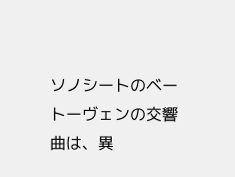ソノシートのベートーヴェンの交響曲は、異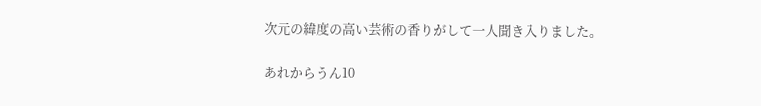次元の緯度の高い芸術の香りがして一人聞き入りました。

あれからうん10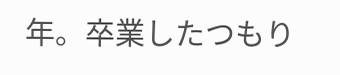年。卒業したつもり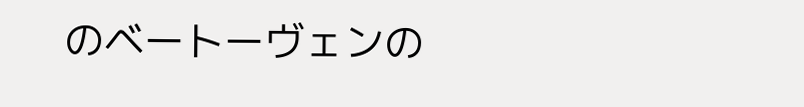のベートーヴェンの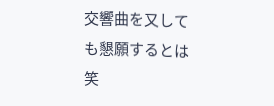交響曲を又しても懇願するとは笑